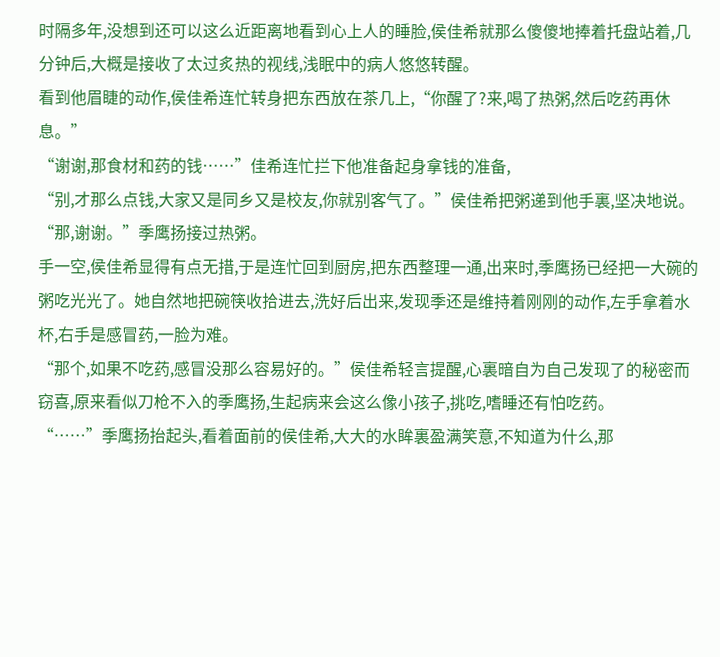时隔多年,没想到还可以这么近距离地看到心上人的睡脸,侯佳希就那么傻傻地捧着托盘站着,几分钟后,大概是接收了太过炙热的视线,浅眠中的病人悠悠转醒。
看到他眉睫的动作,侯佳希连忙转身把东西放在茶几上,“你醒了?来,喝了热粥,然后吃药再休息。”
“谢谢,那食材和药的钱……”佳希连忙拦下他准备起身拿钱的准备,
“别,才那么点钱,大家又是同乡又是校友,你就别客气了。”侯佳希把粥递到他手裏,坚决地说。
“那,谢谢。”季鹰扬接过热粥。
手一空,侯佳希显得有点无措,于是连忙回到厨房,把东西整理一通,出来时,季鹰扬已经把一大碗的粥吃光光了。她自然地把碗筷收拾进去,洗好后出来,发现季还是维持着刚刚的动作,左手拿着水杯,右手是感冒药,一脸为难。
“那个,如果不吃药,感冒没那么容易好的。”侯佳希轻言提醒,心裏暗自为自己发现了的秘密而窃喜,原来看似刀枪不入的季鹰扬,生起病来会这么像小孩子,挑吃,嗜睡还有怕吃药。
“……”季鹰扬抬起头,看着面前的侯佳希,大大的水眸裏盈满笑意,不知道为什么,那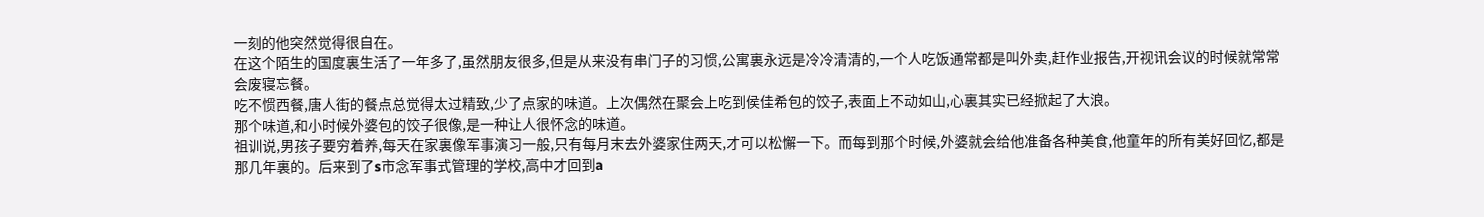一刻的他突然觉得很自在。
在这个陌生的国度裏生活了一年多了,虽然朋友很多,但是从来没有串门子的习惯,公寓裏永远是冷冷清清的,一个人吃饭通常都是叫外卖,赶作业报告,开视讯会议的时候就常常会废寝忘餐。
吃不惯西餐,唐人街的餐点总觉得太过精致,少了点家的味道。上次偶然在聚会上吃到侯佳希包的饺子,表面上不动如山,心裏其实已经掀起了大浪。
那个味道,和小时候外婆包的饺子很像,是一种让人很怀念的味道。
祖训说,男孩子要穷着养,每天在家裏像军事演习一般,只有每月末去外婆家住两天,才可以松懈一下。而每到那个时候,外婆就会给他准备各种美食,他童年的所有美好回忆,都是那几年裏的。后来到了s市念军事式管理的学校,高中才回到a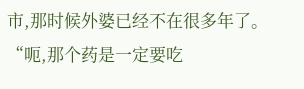市,那时候外婆已经不在很多年了。
“呃,那个药是一定要吃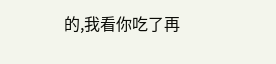的,我看你吃了再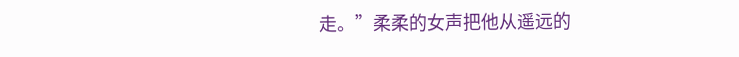走。”柔柔的女声把他从遥远的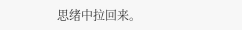思绪中拉回来。